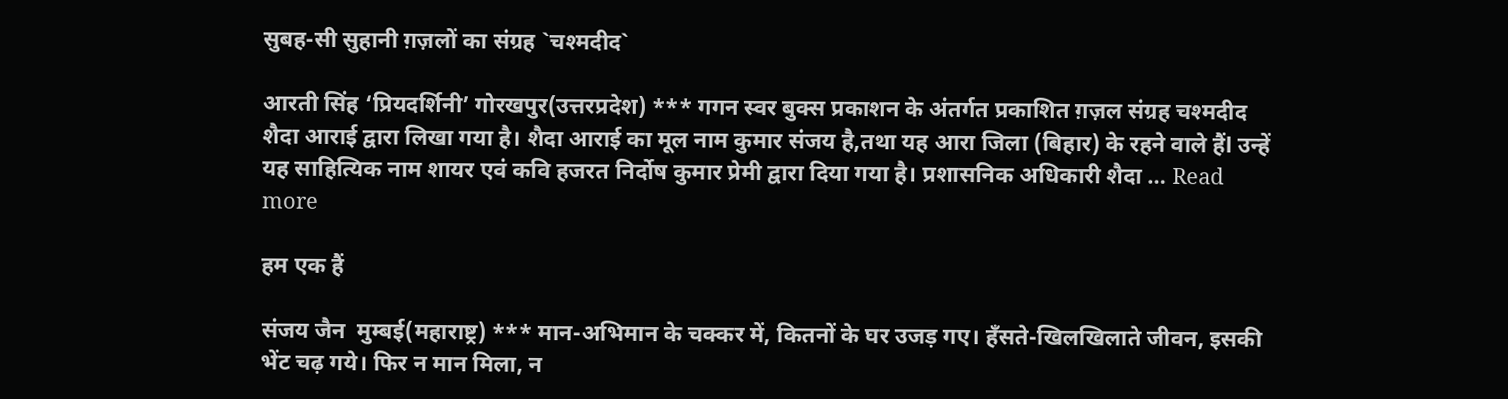सुबह-सी सुहानी ग़ज़लों का संग्रह `चश्मदीद`

आरती सिंह ‘प्रियदर्शिनी’ गोरखपुर(उत्तरप्रदेश) *** गगन स्वर बुक्स प्रकाशन के अंतर्गत प्रकाशित ग़ज़ल संग्रह चश्मदीद शैदा आराई द्वारा लिखा गया है। शैदा आराई का मूल नाम कुमार संजय है,तथा यह आरा जिला (बिहार) के रहने वाले हैंl उन्हें यह साहित्यिक नाम शायर एवं कवि हजरत निर्दोष कुमार प्रेमी द्वारा दिया गया है। प्रशासनिक अधिकारी शैदा … Read more

हम एक हैं

संजय जैन  मुम्बई(महाराष्ट्र) *** मान-अभिमान के चक्कर में, कितनों के घर उजड़ गए। हँसते-खिलखिलाते जीवन, इसकी भेंट चढ़ गये। फिर न मान मिला, न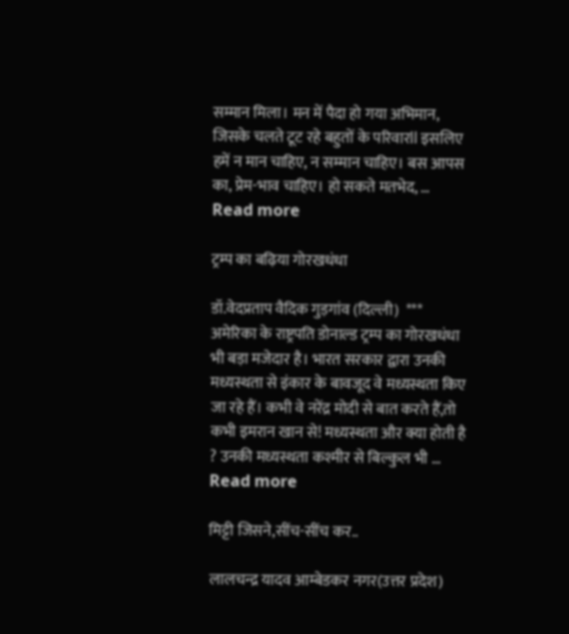सम्मान मिला। मन में पैदा हो गया अभिमान, जिसके चलते टूट रहे बहुतों के परिवारll इसलिए हमें न मान चाहिए, न सम्मान चाहिए। बस आपस का, प्रेम-भाव चाहिए। हो सकते मतभेद, … Read more

ट्रम्प का बढ़िया गोरखधंधा

डॉ.वेदप्रताप वैदिक गुड़गांव (दिल्ली)  *** अमेरिका के राष्ट्रपति डोनाल्ड ट्रम्प का गोरखधंधा भी बड़ा मजेदार है। भारत सरकार द्वारा उनकी मध्यस्थता से इंकार के बावजूद वे मध्यस्थता किए जा रहे हैं। कभी वे नरेंद्र मोदी से बात करते हैं,तो कभी इमरान खान से! मध्यस्थता और क्या होती है ? उनकी मध्यस्थता कश्मीर से बिल्कुल भी … Read more

मिट्टी जिसने,सींच-सींच कर..

लालचन्द्र यादव आम्बेडकर नगर(उत्तर प्रदेश)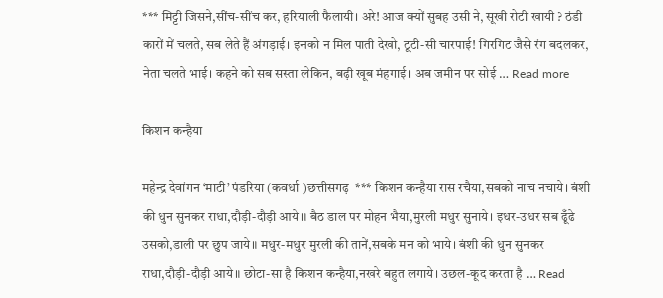*** मिट्टी जिसने,सींच-सींच कर, हरियाली फैलायी। अरे! आज क्यों सुबह उसी ने, सूखी रोटी खायी ? ठंडी कारों में चलते, सब लेते हैं अंगड़ाई। इनको न मिल पाती देखो, टूटी-सी चारपाई! गिरगिट जैसे रंग बदलकर, नेता चलते भाई। कहने को सब सस्ता लेकिन, बढ़ी खूब मंहगाई। अब जमीन पर सोई … Read more

किशन कन्हैया

महेन्द्र देवांगन ‘माटी’ पंडरिया (कवर्धा )छत्तीसगढ़  *** किशन कन्हैया रास रचैया,सबको नाच नचाये। बंशी की धुन सुनकर राधा,दौड़ी-दौड़ी आये॥ बैठ डाल पर मोहन भैया,मुरली मधुर सुनाये। इधर-उधर सब ढूँढे उसको,डाली पर छुप जाये॥ मधुर-मधुर मुरली की तानें,सबके मन को भाये। बंशी की धुन सुनकर राधा,दौड़ी-दौड़ी आये॥ छोटा-सा है किशन कन्हैया,नखरे बहुत लगाये। उछल-कूद करता है … Read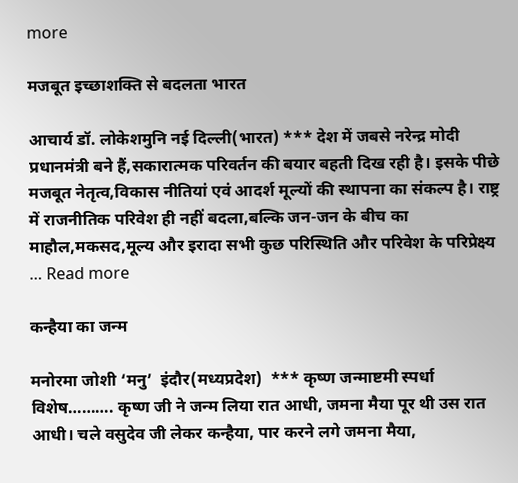more

मजबूत इच्छाशक्ति से बदलता भारत

आचार्य डॉ. लोकेशमुनि नई दिल्ली(भारत) *** देश में जबसे नरेन्द्र मोदी प्रधानमंत्री बने हैं,सकारात्मक परिवर्तन की बयार बहती दिख रही है। इसके पीछे मजबूत नेतृत्व,विकास नीतियां एवं आदर्श मूल्यों की स्थापना का संकल्प है। राष्ट्र में राजनीतिक परिवेश ही नहीं बदला,बल्कि जन-जन के बीच का माहौल,मकसद,मूल्य और इरादा सभी कुछ परिस्थिति और परिवेश के परिप्रेक्ष्य … Read more

कन्हैया का जन्म

मनोरमा जोशी ‘मनु’  इंदौर(मध्यप्रदेश)  *** कृष्ण जन्माष्टमी स्पर्धा विशेष………. कृष्ण जी ने जन्म लिया रात आधी, जमना मैया पूर थी उस रात आधी। चले वसुदेव जी लेकर कन्हैया, पार करने लगे जमना मैया,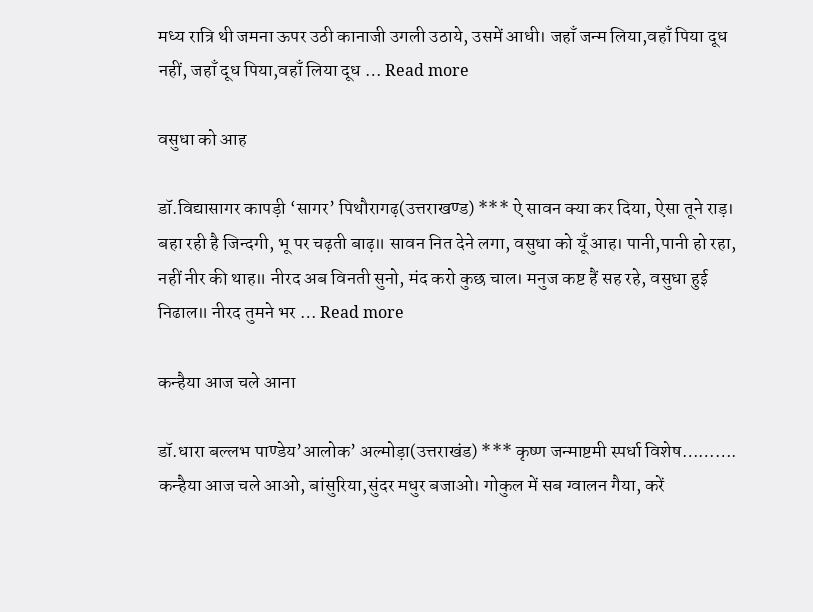मध्य रात्रि थी जमना ऊपर उठी कानाजी उगली उठाये, उसमें आधी। जहाँ जन्म लिया,वहाँ पिया दूध नहीं, जहाँ दूध पिया,वहाँ लिया दूध … Read more

वसुधा को आह

डॉ.विद्यासागर कापड़ी ‘सागर’ पिथौरागढ़(उत्तराखण्ड) *** ऐ सावन क्या कर दिया, ऐसा तूने राड़। बहा रही है जिन्दगी, भू पर चढ़ती बाढ़॥ सावन नित देने लगा, वसुधा को यूँ आह। पानी,पानी हो रहा, नहीं नीर की थाह॥ नीरद अब विनती सुनो, मंद करो कुछ चाल। मनुज कष्ट हैं सह रहे, वसुधा हुई निढाल॥ नीरद तुमने भर … Read more

कन्हैया आज चले आना

डॉ.धारा बल्लभ पाण्डेय’आलोक’ अल्मोड़ा(उत्तराखंड) *** कृष्ण जन्माष्टमी स्पर्धा विशेष………. कन्हैया आज चले आओ, बांसुरिया,सुंदर मधुर बजाओ। गोकुल में सब ग्वालन गैया, करें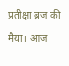प्रतीक्षा ब्रज की मैया। आज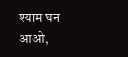श्याम घन आओ,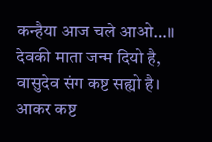कन्हैया आज चले आओ…॥ देवकी माता जन्म दियो है, वासुदेव संग कष्ट सह्यो है। आकर कष्ट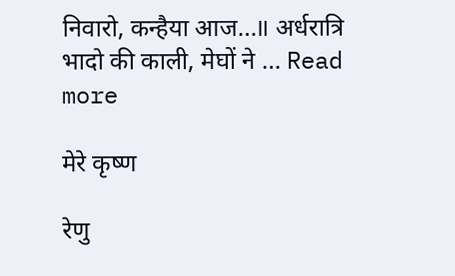निवारो, कन्हैया आज…॥ अर्धरात्रि भादो की काली, मेघों ने … Read more

मेरे कृष्ण

रेणु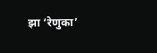झा ‘रेणुका’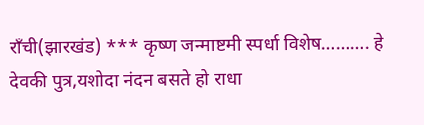राँची(झारखंड) *** कृष्ण जन्माष्टमी स्पर्धा विशेष………. हे देवकी पुत्र,यशोदा नंदन बसते हो राधा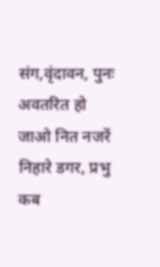संग,वृंदावन, पुनः अवतरित हो जाओ नित नजरें निहारे डगर, प्रभु कब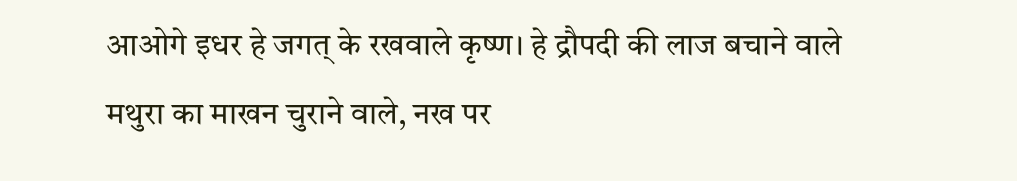आओगे इधर हे जगत् के रखवाले कृष्ण। हे द्रौपदी की लाज बचाने वाले मथुरा का माखन चुराने वाले, नख पर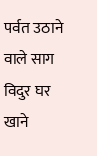पर्वत उठाने वाले साग विदुर घर खाने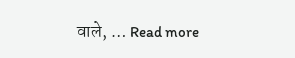वाले, … Read more